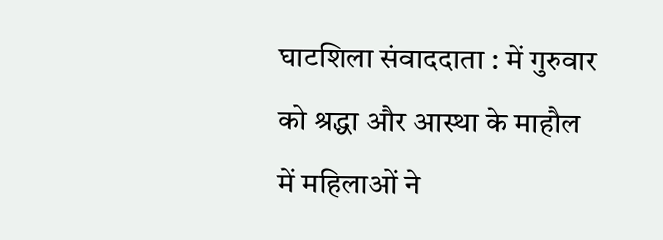घाटशिला संवाददाता : में गुरुवार को श्रद्धा और आस्था के माहौल में महिलाओं ने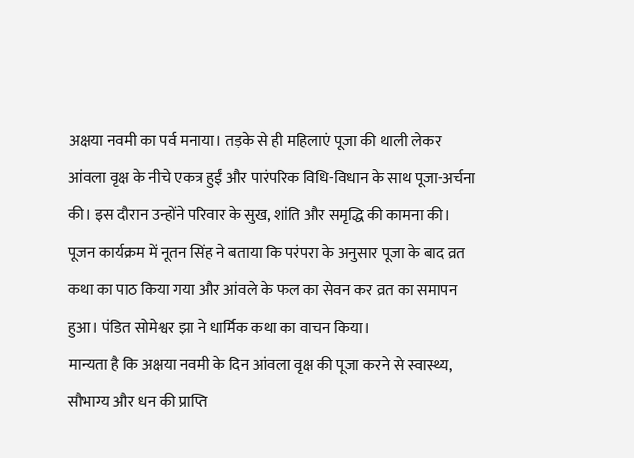अक्षया नवमी का पर्व मनाया। तड़के से ही महिलाएं पूजा की थाली लेकर आंवला वृक्ष के नीचे एकत्र हुईं और पारंपरिक विधि-विधान के साथ पूजा-अर्चना की। इस दौरान उन्होंने परिवार के सुख, शांति और समृद्धि की कामना की।
पूजन कार्यक्रम में नूतन सिंह ने बताया कि परंपरा के अनुसार पूजा के बाद व्रत कथा का पाठ किया गया और आंवले के फल का सेवन कर व्रत का समापन हुआ। पंडित सोमेश्वर झा ने धार्मिक कथा का वाचन किया।
मान्यता है कि अक्षया नवमी के दिन आंवला वृक्ष की पूजा करने से स्वास्थ्य, सौभाग्य और धन की प्राप्ति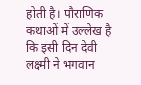होती है। पौराणिक कथाओं में उल्लेख है कि इसी दिन देवी लक्ष्मी ने भगवान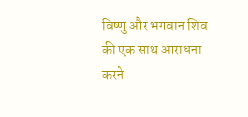विष्णु और भगवान शिव की एक साथ आराधना करने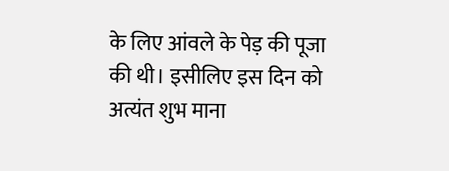के लिए आंवले के पेड़ की पूजा की थी। इसीलिए इस दिन को अत्यंत शुभ माना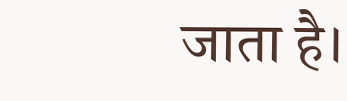जाता है।